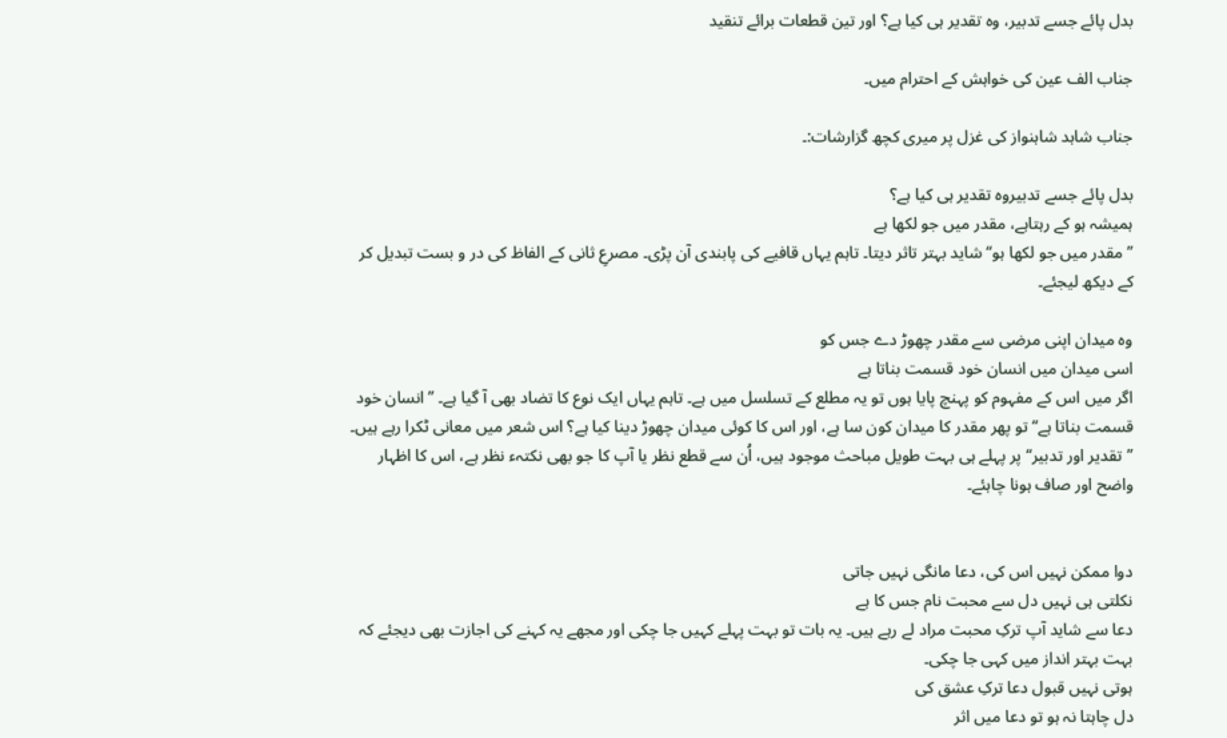بدل پائے جسے تدبیر، وہ تقدیر ہی کیا ہے؟ اور تین قطعات برائے تنقید

جناب الف عین کی خواہش کے احترام میں۔

جناب شاہد شاہنواز کی غزل پر میری کچھ گزارشات:۔

بدل پائے جسے تدبیروہ تقدیر ہی کیا ہے؟
ہمیشہ ہو کے رہتاہے، مقدر میں جو لکھا ہے
’’مقدر میں جو لکھا ہو‘‘ شاید بہتر تاثر دیتا۔ تاہم یہاں قافیے کی پابندی آن پڑی۔ مصرعِ ثانی کے الفاظ کی در و بست تبدیل کر کے دیکھ لیجئے۔

وہ میدان اپنی مرضی سے مقدر چھوڑ دے جس کو
اسی میدان میں انسان خود قسمت بناتا ہے
اگر میں اس کے مفہوم کو پہنچ پایا ہوں تو یہ مطلع کے تسلسل میں ہے۔ تاہم یہاں ایک نوع کا تضاد بھی آ گیا ہے۔ ’’انسان خود قسمت بناتا ہے‘‘ تو پھر مقدر کا میدان کون سا ہے، اور اس کا کوئی میدان چھوڑ دینا کیا ہے؟ اس شعر میں معانی ٹکرا رہے ہیں۔ ’’تقدیر اور تدبیر‘‘ پر پہلے ہی بہت طویل مباحث موجود ہیں، اُن سے قطع نظر یا آپ کا جو بھی نکتہء نظر ہے، اس کا اظہار واضح اور صاف ہونا چاہئے۔


دوا ممکن نہیں اس کی، دعا مانگی نہیں جاتی
نکلتی ہی نہیں دل سے محبت نام جس کا ہے
دعا سے شاید آپ ترکِ محبت مراد لے رہے ہیں۔ یہ بات تو بہت پہلے کہیں جا چکی اور مجھے یہ کہنے کی اجازت بھی دیجئے کہ بہت بہتر انداز میں کہی جا چکی۔
ہوتی نہیں قبول دعا ترکِ عشق کی
دل چاہتا نہ ہو تو دعا میں اثر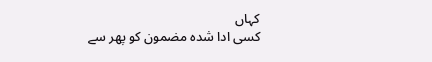کہاں
کسی ادا شدہ مضمون کو پھر سے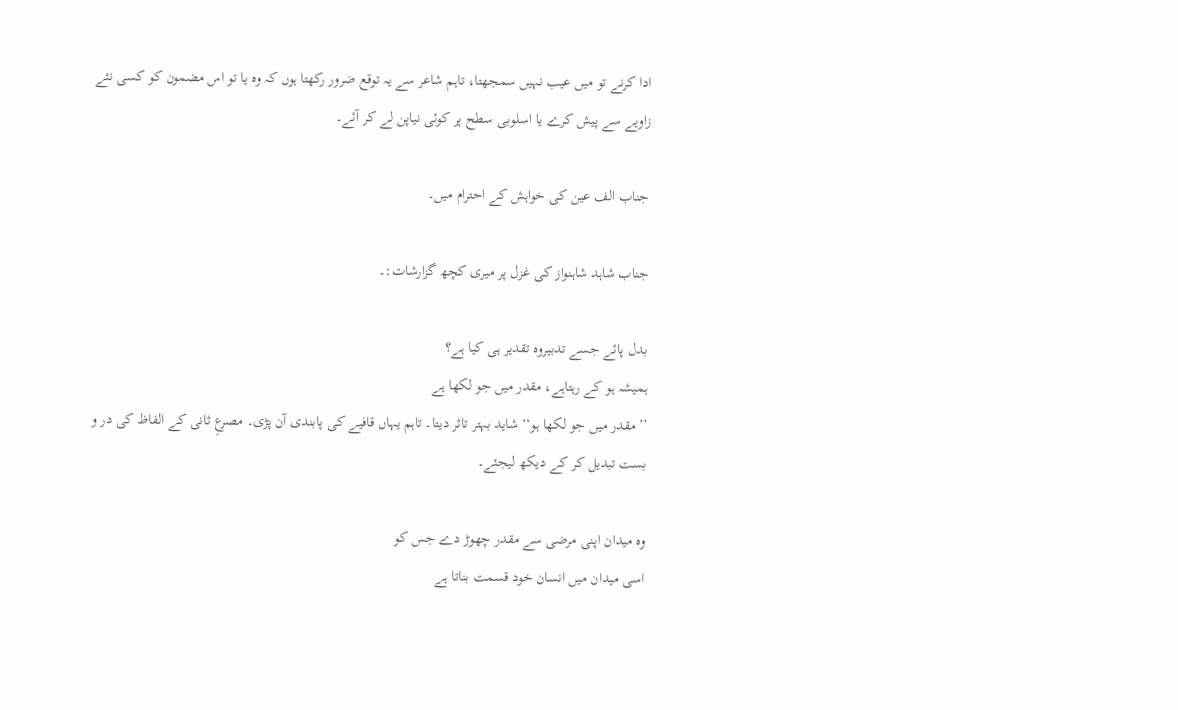ادا کرنے تو میں عیب نہیں سمجھتا، تاہم شاعر سے یہ توقع ضرور رکھتا ہوں کہ وہ یا تو اس مضمون کو کسی نئے زاویے سے پیش کرے یا اسلوبی سطح پر کوئی نیاپن لے کر آئے۔

جناب الف عین کی خواہش کے احترام میں۔

جناب شاہد شاہنواز کی غزل پر میری کچھ گزارشات:۔

بدل پائے جسے تدبیروہ تقدیر ہی کیا ہے؟
ہمیشہ ہو کے رہتاہے، مقدر میں جو لکھا ہے
’’مقدر میں جو لکھا ہو‘‘ شاید بہتر تاثر دیتا۔ تاہم یہاں قافیے کی پابندی آن پڑی۔ مصرعِ ثانی کے الفاظ کی در و بست تبدیل کر کے دیکھ لیجئے۔

وہ میدان اپنی مرضی سے مقدر چھوڑ دے جس کو
اسی میدان میں انسان خود قسمت بناتا ہے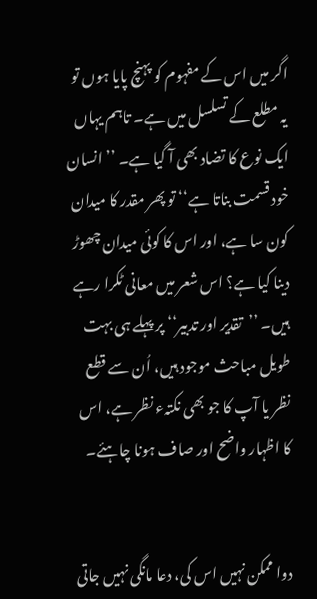اگر میں اس کے مفہوم کو پہنچ پایا ہوں تو یہ مطلع کے تسلسل میں ہے۔ تاہم یہاں ایک نوع کا تضاد بھی آ گیا ہے۔ ’’انسان خود قسمت بناتا ہے‘‘ تو پھر مقدر کا میدان کون سا ہے، اور اس کا کوئی میدان چھوڑ دینا کیا ہے؟ اس شعر میں معانی ٹکرا رہے ہیں۔ ’’تقدیر اور تدبیر‘‘ پر پہلے ہی بہت طویل مباحث موجود ہیں، اُن سے قطع نظر یا آپ کا جو بھی نکتہء نظر ہے، اس کا اظہار واضح اور صاف ہونا چاہئے۔


دوا ممکن نہیں اس کی، دعا مانگی نہیں جاتی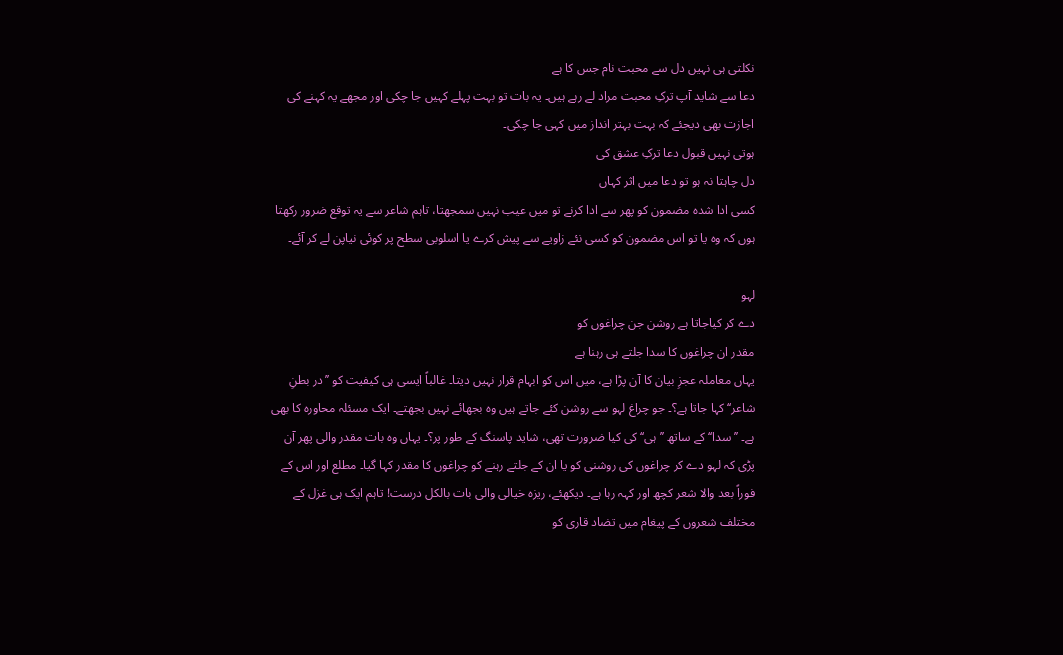نکلتی ہی نہیں دل سے محبت نام جس کا ہے
دعا سے شاید آپ ترکِ محبت مراد لے رہے ہیں۔ یہ بات تو بہت پہلے کہیں جا چکی اور مجھے یہ کہنے کی اجازت بھی دیجئے کہ بہت بہتر انداز میں کہی جا چکی۔
ہوتی نہیں قبول دعا ترکِ عشق کی
دل چاہتا نہ ہو تو دعا میں اثر کہاں
کسی ادا شدہ مضمون کو پھر سے ادا کرنے تو میں عیب نہیں سمجھتا، تاہم شاعر سے یہ توقع ضرور رکھتا ہوں کہ وہ یا تو اس مضمون کو کسی نئے زاویے سے پیش کرے یا اسلوبی سطح پر کوئی نیاپن لے کر آئے۔

لہو
دے کر کیاجاتا ہے روشن جن چراغوں کو
مقدر ان چراغوں کا سدا جلتے ہی رہنا ہے
یہاں معاملہ عجزِ بیان کا آن پڑا ہے، میں اس کو ابہام قرار نہیں دیتا۔ غالباً ایسی ہی کیفیت کو ’’در بطنِ شاعر‘‘ کہا جاتا ہے؟۔ جو چراغ لہو سے روشن کئے جاتے ہیں وہ بجھائے نہیں بجھتے۔ ایک مسئلہ محاورہ کا بھی ہے۔ ’’سدا‘‘ کے ساتھ ’’ہی‘‘ کی کیا ضرورت تھی، شاید پاسنگ کے طور پر؟۔ یہاں وہ بات مقدر والی پھر آن پڑی کہ لہو دے کر چراغوں کی روشنی کو یا ان کے جلتے رہنے کو چراغوں کا مقدر کہا گیا۔ مطلع اور اس کے فوراً بعد والا شعر کچھ اور کہہ رہا ہے۔ دیکھئے، ریزہ خیالی والی بات بالکل درست! تاہم ایک ہی غزل کے مختلف شعروں کے پیغام میں تضاد قاری کو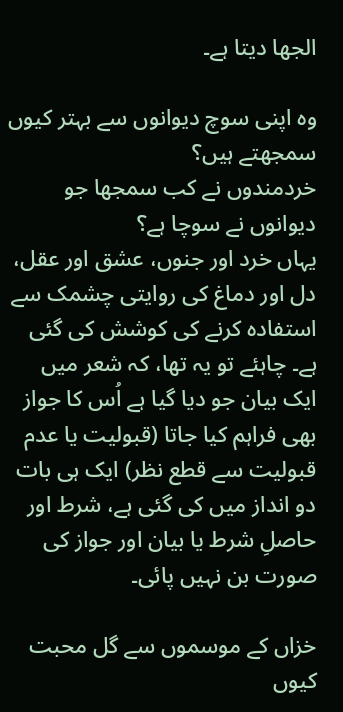الجھا دیتا ہے۔

وہ اپنی سوچ دیوانوں سے بہتر کیوں سمجھتے ہیں؟
خردمندوں نے کب سمجھا جو دیوانوں نے سوچا ہے؟
یہاں خرد اور جنوں، عشق اور عقل، دل اور دماغ کی روایتی چشمک سے استفادہ کرنے کی کوشش کی گئی ہے۔ چاہئے تو یہ تھا، کہ شعر میں ایک بیان جو دیا گیا ہے اُس کا جواز بھی فراہم کیا جاتا (قبولیت یا عدم قبولیت سے قطع نظر) ایک ہی بات دو انداز میں کی گئی ہے، شرط اور حاصلِ شرط یا بیان اور جواز کی صورت بن نہیں پائی۔

خزاں کے موسموں سے گل محبت کیوں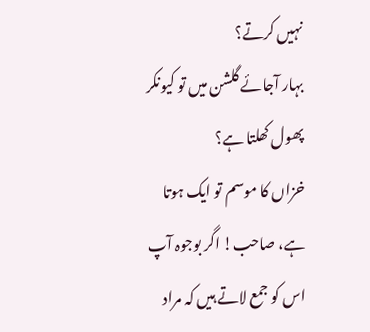نہیں کرتے؟
بہار آجائے گلشن میں تو کیونکر پھول کھلتا ہے؟
خزاں کا موسم تو ایک ہوتا ہے، صاحب! اگر بوجوہ آپ اس کو جمع لاتے ہیں کہ مراد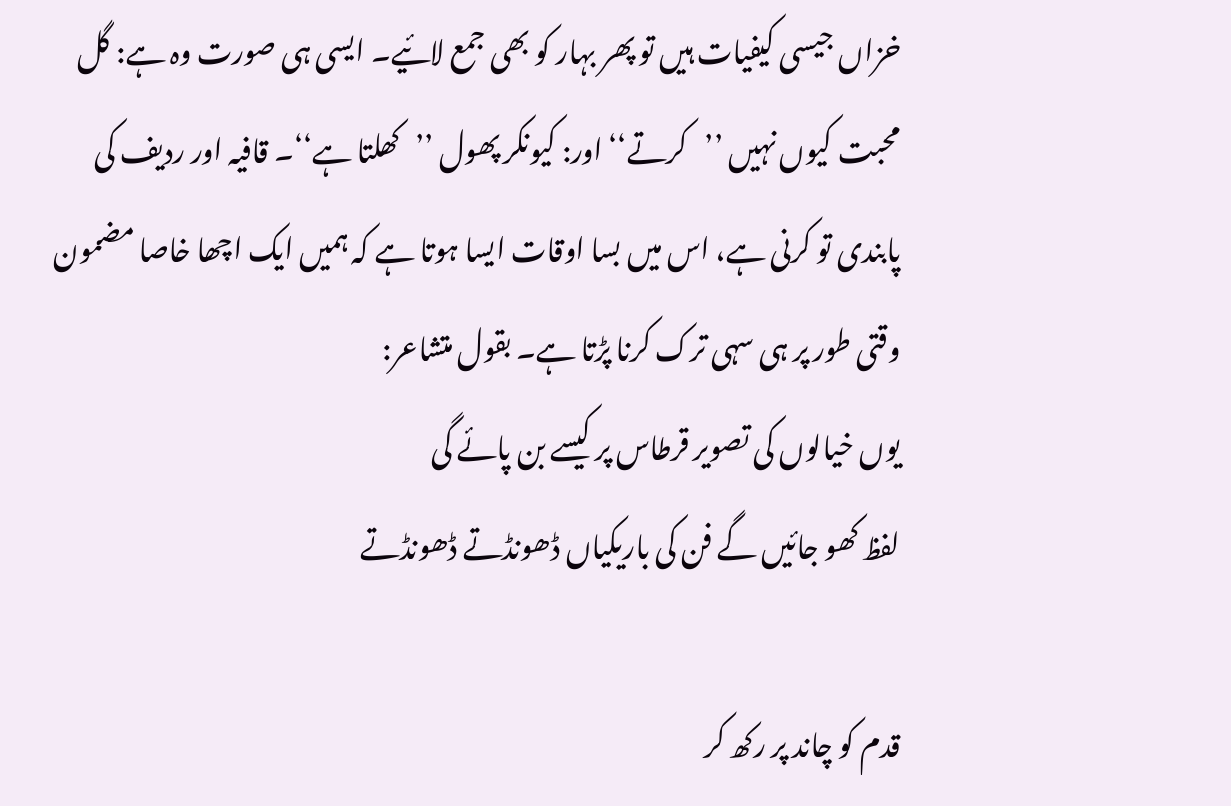خزاں جیسی کیفیات ہیں تو پھر بہار کو بھی جمع لائیے۔ ایسی ہی صورت وہ ہے: گل محبت کیوں نہیں ’’کرتے‘‘ اور: کیونکر پھول ’’کھلتا ہے‘‘۔ قافیہ اور ردیف کی پابندی تو کرنی ہے، اس میں بسا اوقات ایسا ہوتا ہے کہ ہمیں ایک اچھا خاصا مضمون وقتی طور پر ہی سہی ترک کرنا پڑتا ہے۔ بقول متشاعر:
یوں خیالوں کی تصویر قرطاس پر کیسے بن پائے گی
لفظ کھو جائیں گے فن کی باریکیاں ڈھونڈتے ڈھونڈتے

قدم کو چاند پر رکھ کر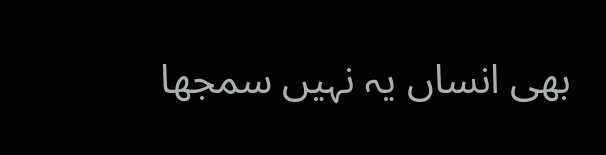بھی انساں یہ نہیں سمجھا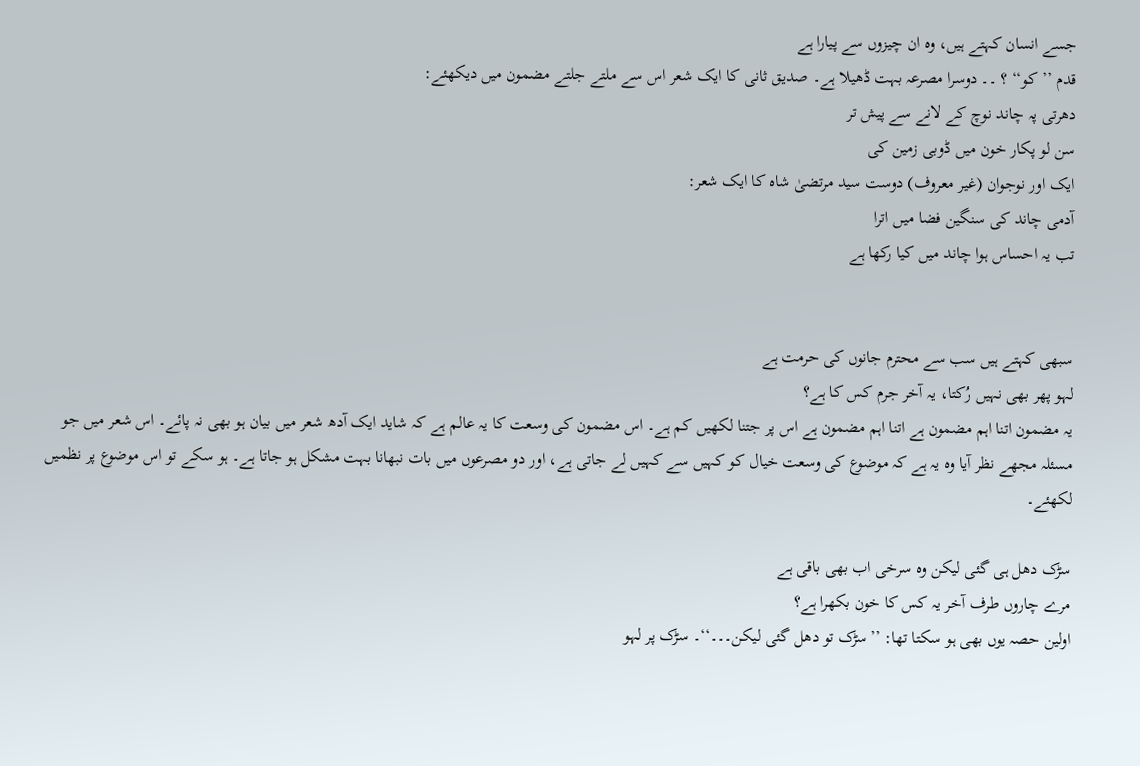جسے انسان کہتے ہیں، وہ ان چیزوں سے پیارا ہے
قدم ’’کو‘‘ ؟ ۔۔ دوسرا مصرعہ بہت ڈھیلا ہے۔ صدیق ثانی کا ایک شعر اس سے ملتے جلتے مضمون میں دیکھئے:
دھرتی پہ چاند نوچ کے لانے سے پیش تر
سن لو پکار خون میں ڈوبی زمین کی
ایک اور نوجوان (غیر معروف) دوست سید مرتضیٰ شاہ کا ایک شعر:
آدمی چاند کی سنگین فضا میں اترا
تب یہ احساس ہوا چاند میں کیا رکھا ہے


سبھی کہتے ہیں سب سے محترم جانوں کی حرمت ہے
لہو پھر بھی نہیں رُکتا، یہ آخر جرم کس کا ہے؟
یہ مضمون اتنا اہم مضمون ہے اتنا اہم مضمون ہے اس پر جتنا لکھیں کم ہے۔ اس مضمون کی وسعت کا یہ عالم ہے کہ شاید ایک آدھ شعر میں بیان ہو بھی نہ پائے۔ اس شعر میں جو مسئلہ مجھے نظر آیا وہ یہ ہے کہ موضوع کی وسعت خیال کو کہیں سے کہیں لے جاتی ہے، اور دو مصرعوں میں بات نبھانا بہت مشکل ہو جاتا ہے۔ ہو سکے تو اس موضوع پر نظمیں لکھئے۔

سڑک دھل ہی گئی لیکن وہ سرخی اب بھی باقی ہے
مرے چاروں طرف آخر یہ کس کا خون بکھرا ہے؟
اولین حصہ یوں بھی ہو سکتا تھا: ’’سڑک تو دھل گئی لیکن۔۔۔‘‘۔ سڑک پر لہو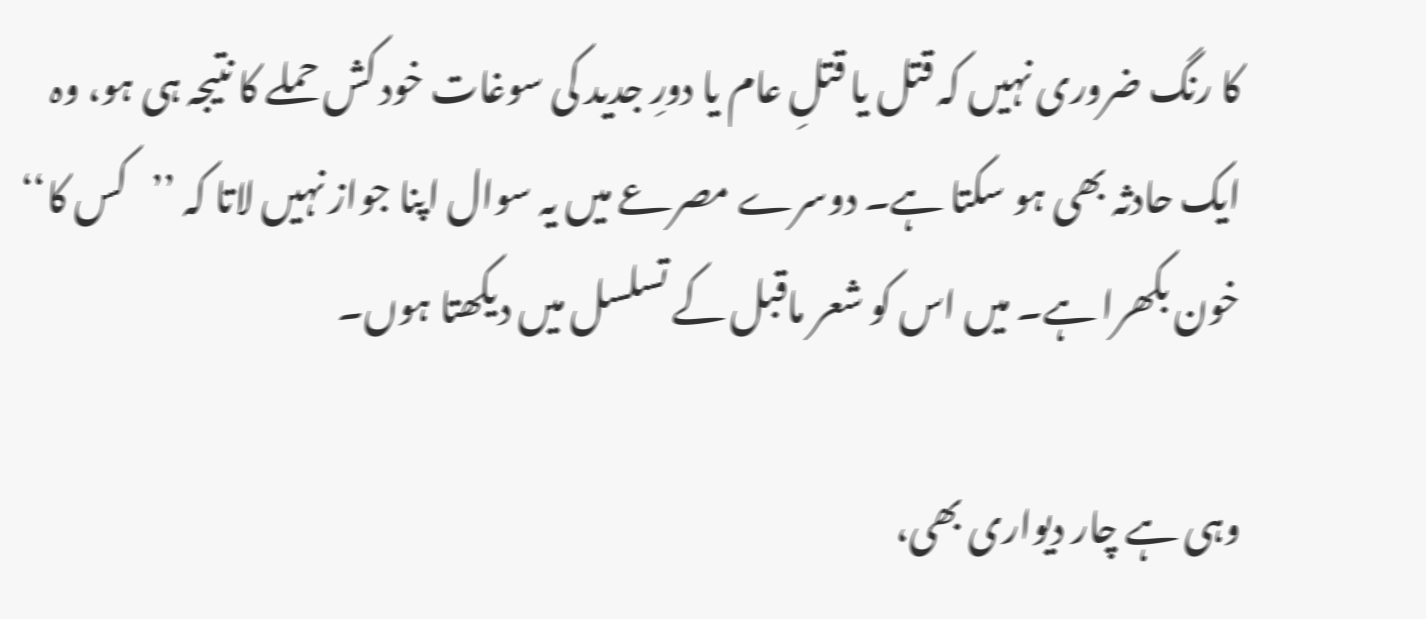کا رنگ ضروری نہیں کہ قتل یا قتلِ عام یا دورِ جدید کی سوغات خود کش حملے کا نتیجہ ہی ہو، وہ ایک حادثہ بھی ہو سکتا ہے۔ دوسرے مصرعے میں یہ سوال اپنا جواز نہیں لاتا کہ ’’کس کا‘‘ خون بکھرا ہے۔ میں اس کو شعر ماقبل کے تسلسل میں دیکھتا ہوں۔

وہی ہے چار دیواری بھی،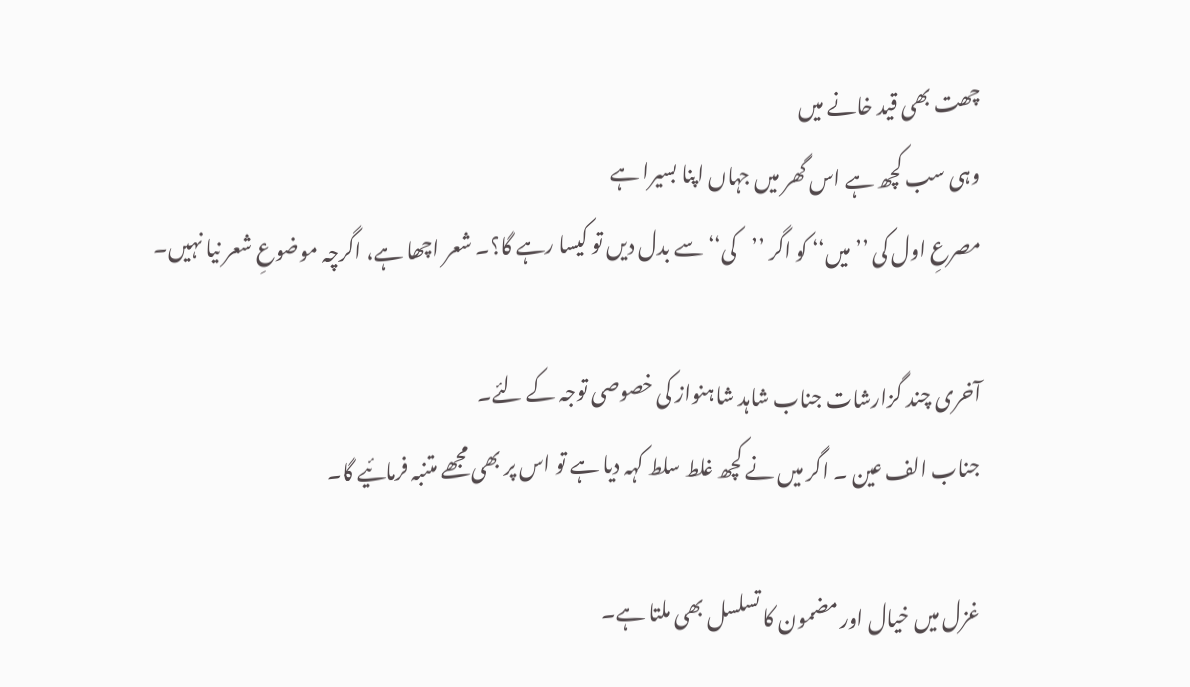چھت بھی قید خانے میں
وہی سب کچھ ہے اس گھر میں جہاں اپنا بسیرا ہے
مصرعِ اول کی ’’میں‘‘ کو اگر ’’کی‘‘ سے بدل دیں تو کیسا رہے گا؟۔ شعر اچھا ہے، اگرچہ موضوعِ شعر نیا نہیں۔

آخری چند گزارشات جناب شاہد شاہنواز کی خصوصی توجہ کے لئے۔
جناب الف عین ۔ اگر میں نے کچھ غلط سلط کہہ دیا ہے تو اس پر بھی مجھے متنبہ فرمائیے گا۔

غزل میں خیال اور مضمون کا تسلسل بھی ملتا ہے۔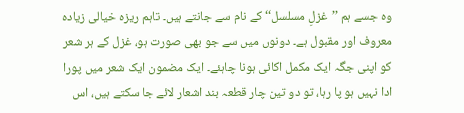وہ جسے ہم ’’غزلِ مسلسل‘‘ کے نام سے جانتے ہیں۔ تاہم ریزہ خیالی زیادہ معروف اور مقبول ہے۔ دونوں میں سے جو بھی صورت ہو، غزل کے ہر شعر کو اپنی جگہ ایک مکمل اکائی ہونا چاہئے۔ ایک مضمون ایک شعر میں پورا ادا نہیں ہو پا رہا، تو دو تین چار قطعہ بند اشعار لائے جا سکتے ہیں، اس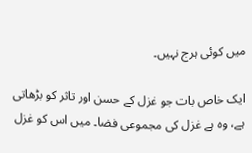میں کوئی ہرج نہیں۔

ایک خاص بات جو غزل کے حسن اور تاثر کو بڑھاتی ہے، وہ ہے غزل کی مجموعی فضا۔ میں اس کو غزل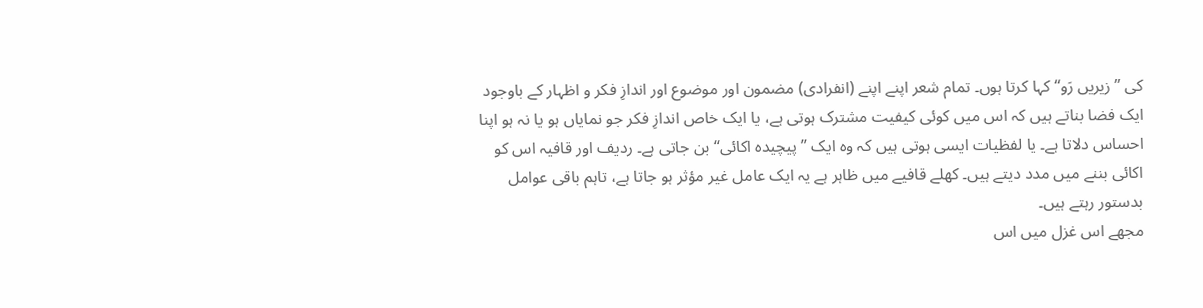کی ’’زیریں رَو‘‘ کہا کرتا ہوں۔ تمام شعر اپنے اپنے (انفرادی) مضمون اور موضوع اور اندازِ فکر و اظہار کے باوجود ایک فضا بناتے ہیں کہ اس میں کوئی کیفیت مشترک ہوتی ہے، یا ایک خاص اندازِ فکر جو نمایاں ہو یا نہ ہو اپنا احساس دلاتا ہے۔ یا لفظیات ایسی ہوتی ہیں کہ وہ ایک ’’پیچیدہ اکائی‘‘ بن جاتی ہے۔ ردیف اور قافیہ اس کو اکائی بننے میں مدد دیتے ہیں۔ کھلے قافیے میں ظاہر ہے یہ ایک عامل غیر مؤثر ہو جاتا ہے، تاہم باقی عوامل بدستور رہتے ہیں۔
مجھے اس غزل میں اس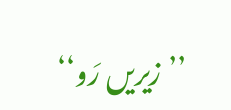’’زیریں رَو‘‘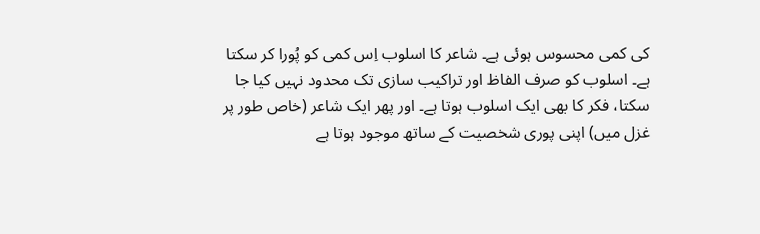کی کمی محسوس ہوئی ہے۔ شاعر کا اسلوب اِس کمی کو پُورا کر سکتا ہے۔ اسلوب کو صرف الفاظ اور تراکیب سازی تک محدود نہیں کیا جا سکتا، فکر کا بھی ایک اسلوب ہوتا ہے۔ اور پھر ایک شاعر (خاص طور پر غزل میں) اپنی پوری شخصیت کے ساتھ موجود ہوتا ہے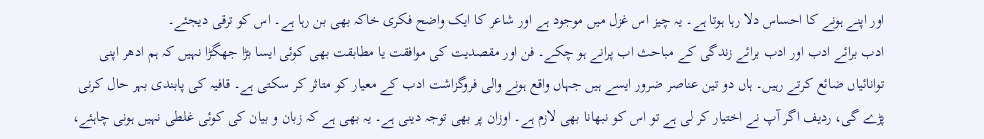اور اپنے ہونے کا احساس دلا رہا ہوتا ہے۔ یہ چیز اس غزل میں موجود ہے اور شاعر کا ایک واضح فکری خاکہ بھی بن رہا ہے۔ اس کو ترقی دیجئے۔
ادب برائے ادب اور ادب برائے زندگی کے مباحث اب پرانے ہو چکے۔ فن اور مقصدیت کی موافقت یا مطابقت بھی کوئی ایسا بڑا جھگڑا نہیں کہ ہم ادھر اپنی توانائیاں ضائع کرتے رہیں۔ ہاں دو تین عناصر ضرور ایسے ہیں جہاں واقع ہونے والی فروگزاشت ادب کے معیار کو متاثر کر سکتی ہے۔ قافیہ کی پابندی بہر حال کرنی پڑے گی، ردیف اگر آپ نے اختیار کر لی ہے تو اس کو نبھانا بھی لازم ہے۔ اوزان پر بھی توجہ دینی ہے۔ یہ بھی ہے کہ زبان و بیان کی کوئی غلطی نہیں ہونی چاہئے،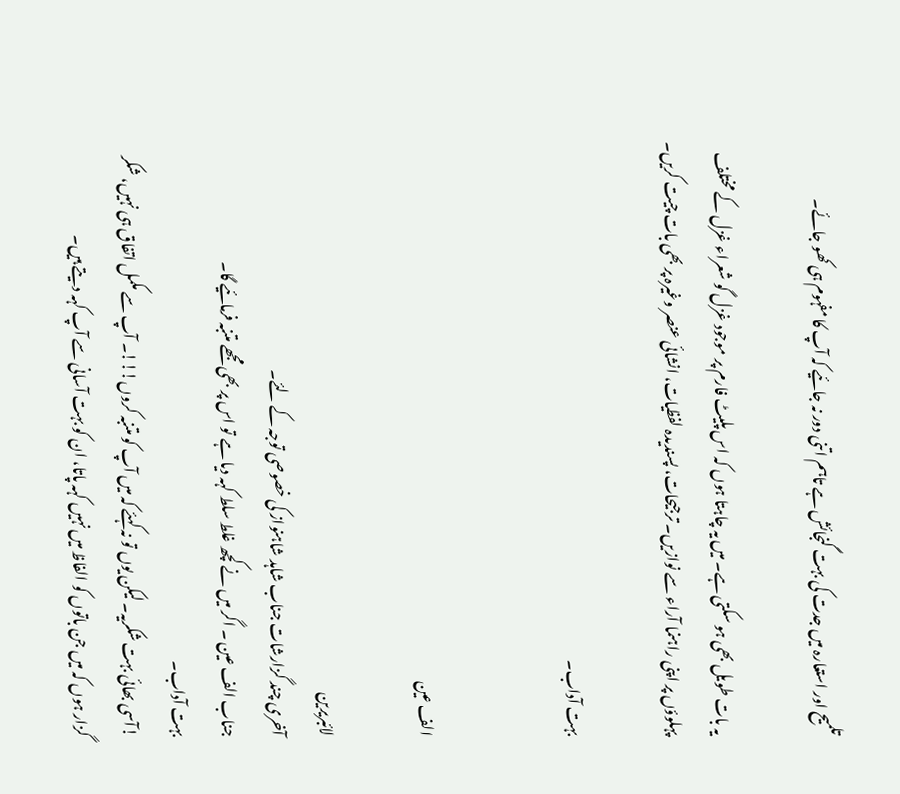تلمیح اور استعارہ میں جدت کی بہت گنجائش ہے تاہم اتنی دور نہ جائیے کہ آپ کا مفہوم ہی کھو جائے۔

یہ بات طویل بھی ہو سکتی ہے۔ میں یہ چاہتا ہوں کہ اس پلیٹ فارم پر موجود غزل گو شعراء غزل کے مختلف پہلوؤں پر اپنی راہنما آراء سے نوازیں۔ ترجیحات، پسندیدہ لفظیات، انشائی عنصر وغیرہ پر بھی بات چیت کریں۔

بہت آداب۔


الف عین

لائبریرین
آخری چند گزارشات جناب شاہد شاہنواز کی خصوصی توجہ کے لئے۔
جناب الف عین ۔ اگر میں نے کچھ غلط سلط کہہ دیا ہے تو اس پر بھی مجھے متنبہ فرمائیے گا۔
بہت آداب۔
!آسی بھائی بہت شکریہ۔ لیکن یوں تو نہ کہئے کہ میں آپ کو متنبہ کروں!!!۔ آپ سے مکمل اتفاق ہی نہیں، شکر گزار ہوں کہ میں جن باتوں کو الفاظ میں نہیں کہہ پاتا، ان کو بہت آسانی سے آپ کہہ دیتے ہیں۔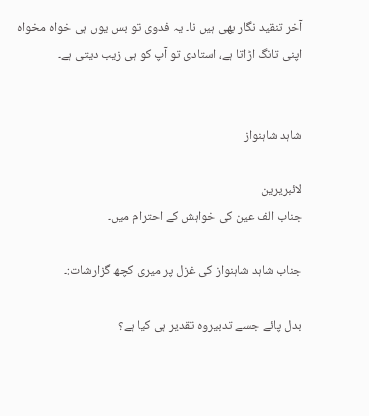آخر تنقید نگار بھی ہیں نا۔ یہ فدوی تو بس یوں ہی خواہ مخواہ اپنی تانگ اڑاتا ہے، استادی تو آپ کو ہی زیب دیتی ہے۔


شاہد شاہنواز

لائبریرین
جناب الف عین کی خواہش کے احترام میں۔

جناب شاہد شاہنواز کی غزل پر میری کچھ گزارشات:۔

بدل پائے جسے تدبیروہ تقدیر ہی کیا ہے؟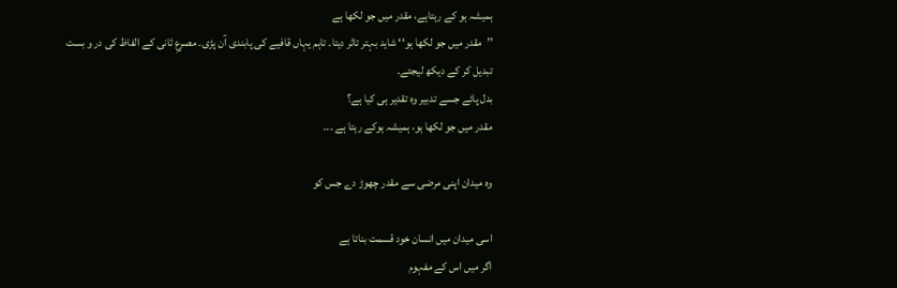ہمیشہ ہو کے رہتاہے، مقدر میں جو لکھا ہے
’’مقدر میں جو لکھا ہو‘‘ شاید بہتر تاثر دیتا۔ تاہم یہاں قافیے کی پابندی آن پڑی۔ مصرعِ ثانی کے الفاظ کی در و بست تبدیل کر کے دیکھ لیجئے۔
بدل پائے جسے تدبیر وہ تقدیر ہی کیا ہے؟
مقدر میں جو لکھا ہو، ہمیشہ ہوکے رہتا ہے ۔۔۔

وہ میدان اپنی مرضی سے مقدر چھوڑ دے جس کو

اسی میدان میں انسان خود قسمت بناتا ہے
اگر میں اس کے مفہوم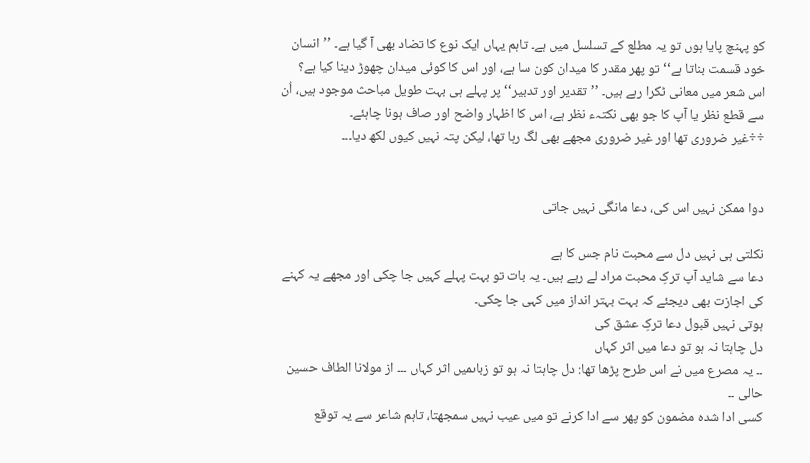کو پہنچ پایا ہوں تو یہ مطلع کے تسلسل میں ہے۔ تاہم یہاں ایک نوع کا تضاد بھی آ گیا ہے۔ ’’انسان خود قسمت بناتا ہے‘‘ تو پھر مقدر کا میدان کون سا ہے، اور اس کا کوئی میدان چھوڑ دینا کیا ہے؟ اس شعر میں معانی ٹکرا رہے ہیں۔ ’’تقدیر اور تدبیر‘‘ پر پہلے ہی بہت طویل مباحث موجود ہیں، اُن سے قطع نظر یا آپ کا جو بھی نکتہء نظر ہے، اس کا اظہار واضح اور صاف ہونا چاہئے۔
÷÷غیر ضروری تھا اور غیر ضروری مجھے بھی لگ رہا تھا، لیکن پتہ نہیں کیوں لکھ دیا۔۔۔


دوا ممکن نہیں اس کی، دعا مانگی نہیں جاتی

نکلتی ہی نہیں دل سے محبت نام جس کا ہے
دعا سے شاید آپ ترکِ محبت مراد لے رہے ہیں۔ یہ بات تو بہت پہلے کہیں جا چکی اور مجھے یہ کہنے کی اجازت بھی دیجئے کہ بہت بہتر انداز میں کہی جا چکی۔
ہوتی نہیں قبول دعا ترکِ عشق کی
دل چاہتا نہ ہو تو دعا میں اثر کہاں
۔۔ یہ مصرع میں نے اس طرح پڑھا تھا: دل چاہتا نہ ہو تو زباںمیں اثر کہاں ۔۔۔ از مولانا الطاف حسین حالی ۔۔
کسی ادا شدہ مضمون کو پھر سے ادا کرنے تو میں عیب نہیں سمجھتا، تاہم شاعر سے یہ توقع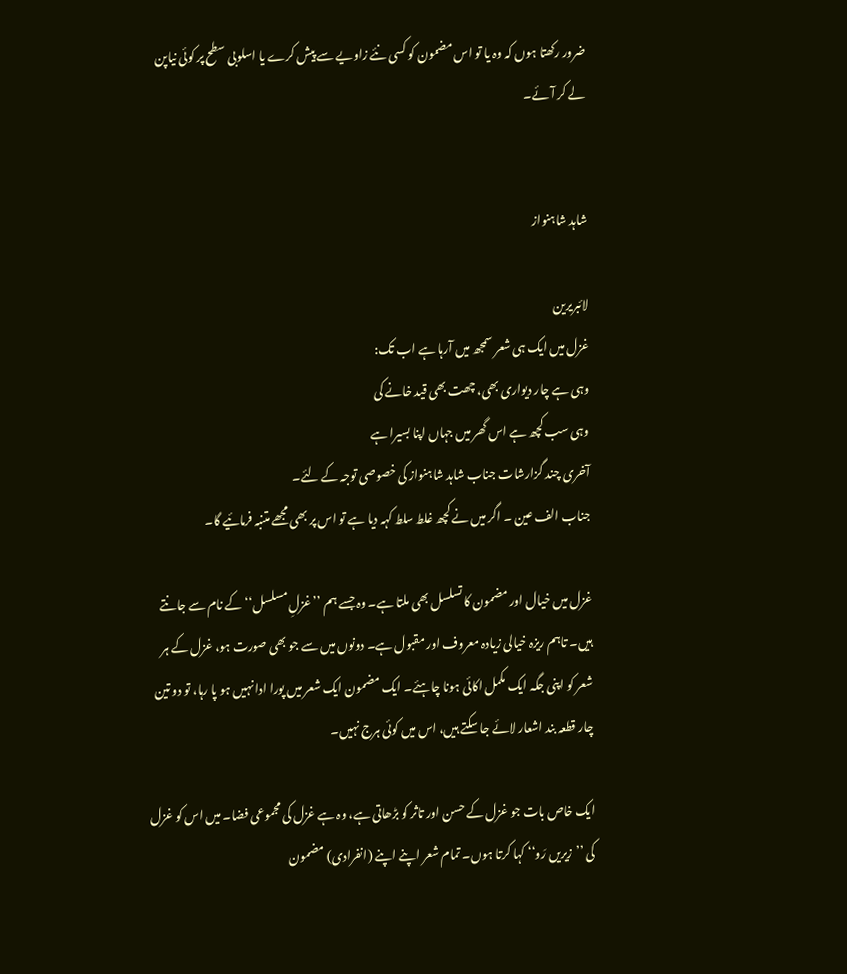ضرور رکھتا ہوں کہ وہ یا تو اس مضمون کو کسی نئے زاویے سے پیش کرے یا اسلوبی سطح پر کوئی نیاپن لے کر آئے۔


شاہد شاہنواز

لائبریرین
غزل میں ایک ہی شعر سمجھ میں آرہا ہے اب تک:
وہی ہے چار دیواری بھی، چھت بھی قید خانے کی
وہی سب کچھ ہے اس گھر میں جہاں اپنا بسیرا ہے
آخری چند گزارشات جناب شاہد شاہنواز کی خصوصی توجہ کے لئے۔
جناب الف عین ۔ اگر میں نے کچھ غلط سلط کہہ دیا ہے تو اس پر بھی مجھے متنبہ فرمائیے گا۔

غزل میں خیال اور مضمون کا تسلسل بھی ملتا ہے۔ وہ جسے ہم ’’غزلِ مسلسل‘‘ کے نام سے جانتے ہیں۔ تاہم ریزہ خیالی زیادہ معروف اور مقبول ہے۔ دونوں میں سے جو بھی صورت ہو، غزل کے ہر شعر کو اپنی جگہ ایک مکمل اکائی ہونا چاہئے۔ ایک مضمون ایک شعر میں پورا ادا نہیں ہو پا رہا، تو دو تین چار قطعہ بند اشعار لائے جا سکتے ہیں، اس میں کوئی ہرج نہیں۔

ایک خاص بات جو غزل کے حسن اور تاثر کو بڑھاتی ہے، وہ ہے غزل کی مجموعی فضا۔ میں اس کو غزل کی ’’زیریں رَو‘‘ کہا کرتا ہوں۔ تمام شعر اپنے اپنے (انفرادی) مضمون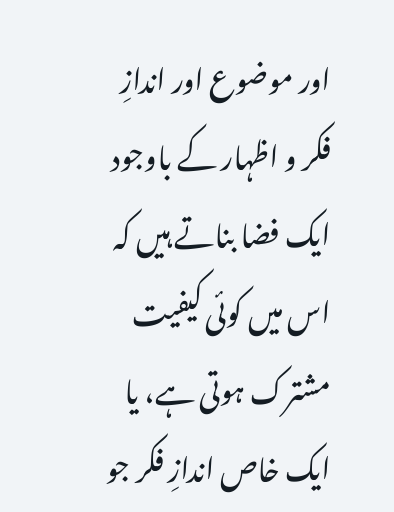اور موضوع اور اندازِ فکر و اظہار کے باوجود ایک فضا بناتے ہیں کہ اس میں کوئی کیفیت مشترک ہوتی ہے، یا ایک خاص اندازِ فکر جو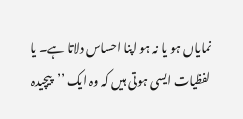نمایاں ہو یا نہ ہو اپنا احساس دلاتا ہے۔ یا لفظیات ایسی ہوتی ہیں کہ وہ ایک ’’پیچیدہ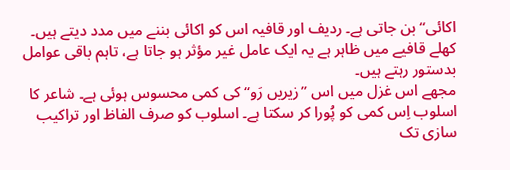اکائی‘‘ بن جاتی ہے۔ ردیف اور قافیہ اس کو اکائی بننے میں مدد دیتے ہیں۔ کھلے قافیے میں ظاہر ہے یہ ایک عامل غیر مؤثر ہو جاتا ہے، تاہم باقی عوامل بدستور رہتے ہیں۔
مجھے اس غزل میں اس ’’زیریں رَو‘‘ کی کمی محسوس ہوئی ہے۔ شاعر کا اسلوب اِس کمی کو پُورا کر سکتا ہے۔ اسلوب کو صرف الفاظ اور تراکیب سازی تک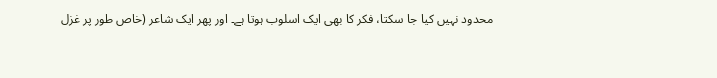محدود نہیں کیا جا سکتا، فکر کا بھی ایک اسلوب ہوتا ہے۔ اور پھر ایک شاعر (خاص طور پر غزل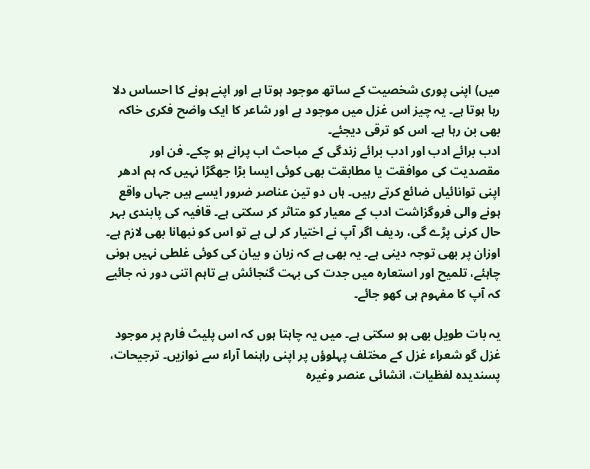میں) اپنی پوری شخصیت کے ساتھ موجود ہوتا ہے اور اپنے ہونے کا احساس دلا رہا ہوتا ہے۔ یہ چیز اس غزل میں موجود ہے اور شاعر کا ایک واضح فکری خاکہ بھی بن رہا ہے۔ اس کو ترقی دیجئے۔
ادب برائے ادب اور ادب برائے زندگی کے مباحث اب پرانے ہو چکے۔ فن اور مقصدیت کی موافقت یا مطابقت بھی کوئی ایسا بڑا جھگڑا نہیں کہ ہم ادھر اپنی توانائیاں ضائع کرتے رہیں۔ ہاں دو تین عناصر ضرور ایسے ہیں جہاں واقع ہونے والی فروگزاشت ادب کے معیار کو متاثر کر سکتی ہے۔ قافیہ کی پابندی بہر حال کرنی پڑے گی، ردیف اگر آپ نے اختیار کر لی ہے تو اس کو نبھانا بھی لازم ہے۔ اوزان پر بھی توجہ دینی ہے۔ یہ بھی ہے کہ زبان و بیان کی کوئی غلطی نہیں ہونی چاہئے، تلمیح اور استعارہ میں جدت کی بہت گنجائش ہے تاہم اتنی دور نہ جائیے کہ آپ کا مفہوم ہی کھو جائے۔

یہ بات طویل بھی ہو سکتی ہے۔ میں یہ چاہتا ہوں کہ اس پلیٹ فارم پر موجود غزل گو شعراء غزل کے مختلف پہلوؤں پر اپنی راہنما آراء سے نوازیں۔ ترجیحات، پسندیدہ لفظیات، انشائی عنصر وغیرہ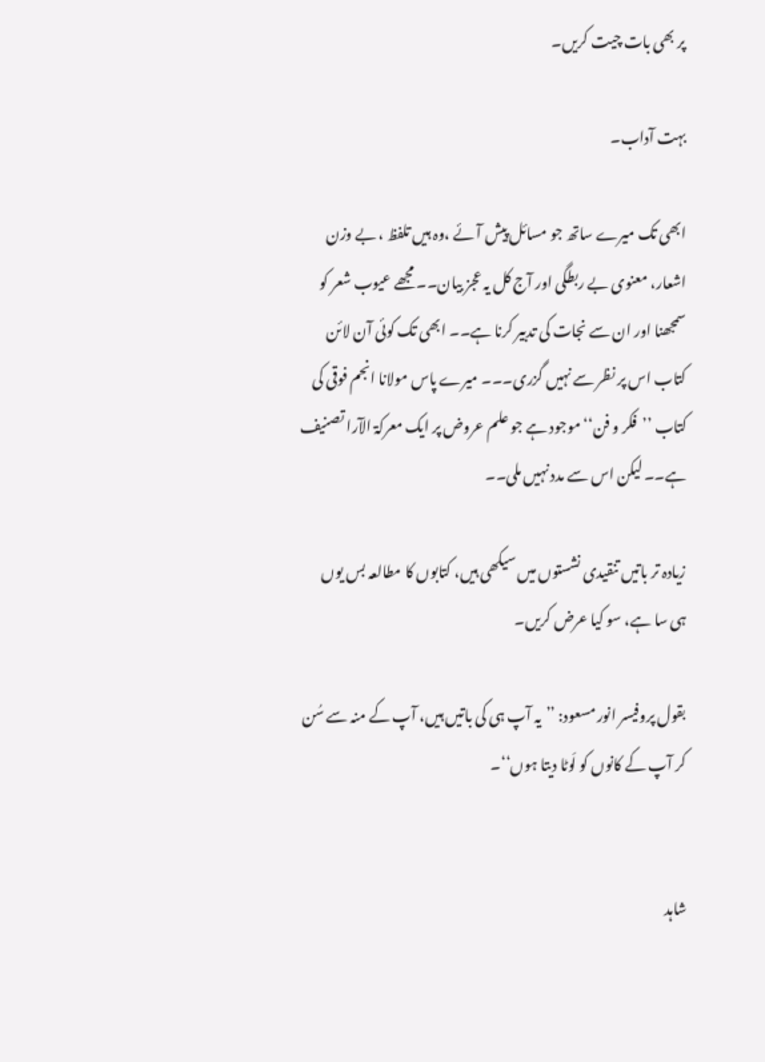پر بھی بات چیت کریں۔

بہت آداب۔

ابھی تک میرے ساتھ جو مسائل پیش آئے ،وہ ہیں تلفظ ، بے وزن اشعار، معنوی بے ربطگی اور آج کل یہ عجز بیان۔۔ مجھے عیوب شعر کو سمجھنا اور ان سے نجات کی تدبیر کرنا ہے۔۔ ابھی تک کوئی آن لائن کتاب اس پر نظر سے نہیں گزری۔۔۔ میرے پاس مولانا انجم فوقی کی کتاب ’’فکر و فن‘‘ موجود ہے جو علم عروض پر ایک معرکۃ الآرا تصنیف ہے۔۔ لیکن اس سے مدد نہیں ملی۔۔

زیادہ تر باتیں تنقیدی نشستوں میں سیکھی ہیں، کتابوں کا مطالعہ بس یوں ہی سا ہے، سو کیا عرض کریں۔

بقول پروفیسر انور مسعود: ’’یہ آپ ہی کی باتیں ہیں، آپ کے منہ سے سُن کر آپ کے کانوں کو لَوٹا دیتا ہوں‘‘۔


شاہد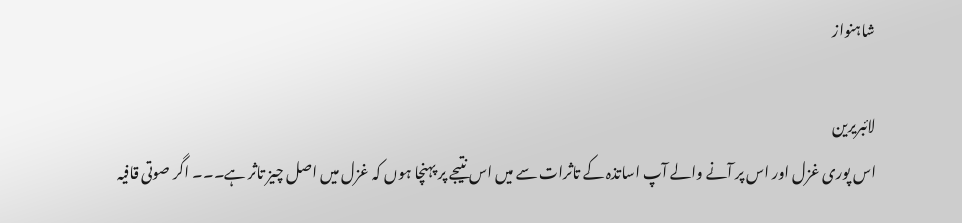شاہنواز

لائبریرین
اس پوری غزل اور اس پر آنے والے آپ اساتذہ کے تاثرات سے میں اس نتیجے پر پہنچا ہوں کہ غزل میں اصل چیز تاثر ہے۔۔۔ اگر صوتی قافیہ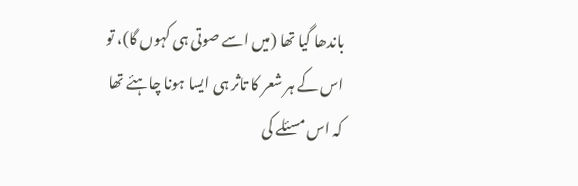باندھا گیا تھا (میں اسے صوتی ہی کہوں گا)، تو اس کے ہر شعر کا تاثر ہی ایسا ہونا چاہئے تھا کہ اس مسئلے کی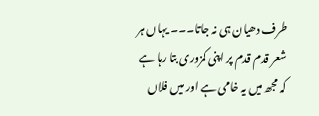طرف دھیان ہی نہ جاتا۔۔۔ یہاں ہر شعر قدم قدم پر اپنی کمزوری بتا رہا ہے کہ مجھ میں یہ خامی ہے اور میں فلاں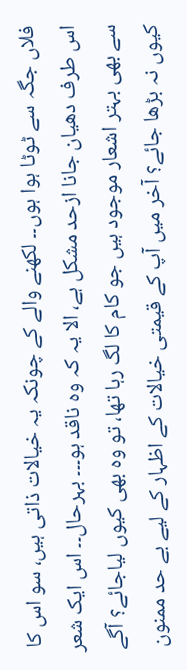فلاں جگہ سے ٹوٹا ہوا ہوں۔۔ لکھنے والے کے چونکہ یہ خیالات ذاتی ہیں، سو اس کا اس طرف دھیان جانا ازحد مشکل ہے، الا یہ کہ وہ ناقد ہو۔۔۔ بہرحال۔۔ اس ایک شعر سے بھی بہتر اشعار موجود ہیں جو کام کا لگ رہا تھا، تو وہ بھی کیوں لیاجائے؟ آگے کیوں نہ بڑھا جائے؟ آخر میں آپ کے قیمتی خیالات کے اظہار کے لیے بے حد ممنون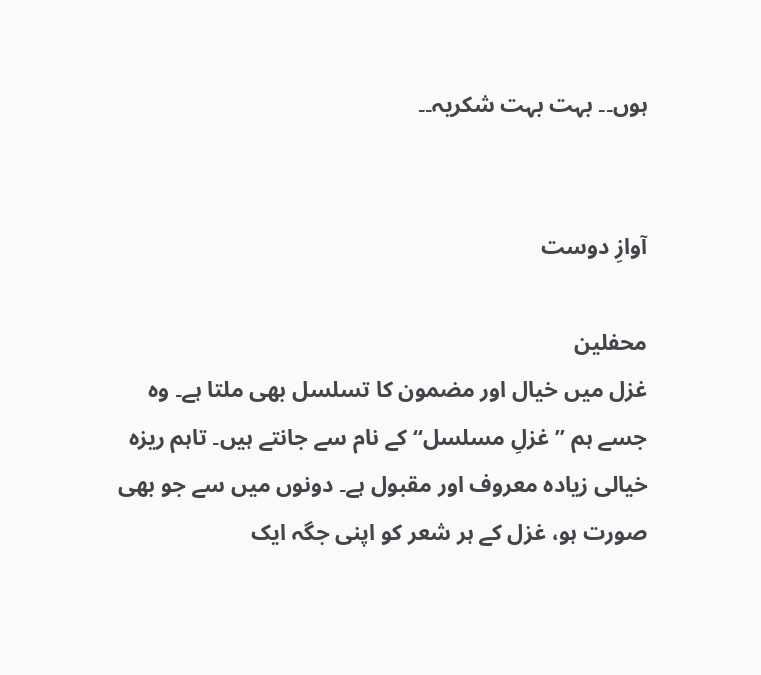ہوں۔۔ بہت بہت شکریہ۔۔


آوازِ دوست

محفلین
غزل میں خیال اور مضمون کا تسلسل بھی ملتا ہے۔ وہ جسے ہم ’’غزلِ مسلسل‘‘ کے نام سے جانتے ہیں۔ تاہم ریزہ خیالی زیادہ معروف اور مقبول ہے۔ دونوں میں سے جو بھی صورت ہو، غزل کے ہر شعر کو اپنی جگہ ایک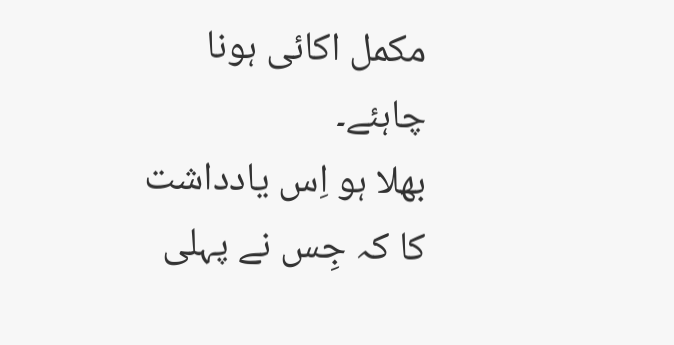مکمل اکائی ہونا چاہئے۔
بھلا ہو اِس یادداشت کا کہ جِس نے پہلی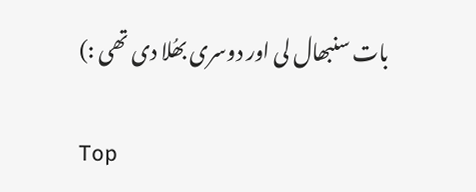بات سنبھال لی اور دوسری بھُلا دی تھی :)

Top